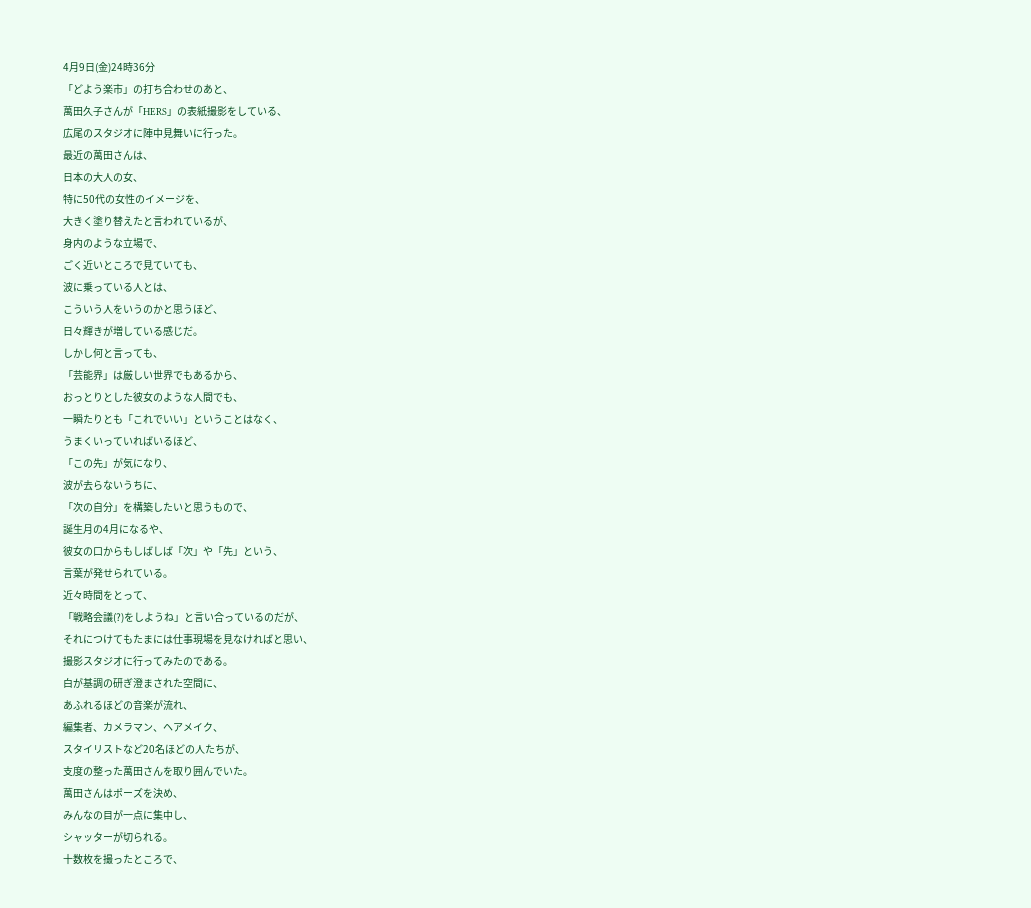4月9日(金)24時36分
「どよう楽市」の打ち合わせのあと、
萬田久子さんが「HERS」の表紙撮影をしている、
広尾のスタジオに陣中見舞いに行った。
最近の萬田さんは、
日本の大人の女、
特に50代の女性のイメージを、
大きく塗り替えたと言われているが、
身内のような立場で、
ごく近いところで見ていても、
波に乗っている人とは、
こういう人をいうのかと思うほど、
日々輝きが増している感じだ。
しかし何と言っても、
「芸能界」は厳しい世界でもあるから、
おっとりとした彼女のような人間でも、
一瞬たりとも「これでいい」ということはなく、
うまくいっていればいるほど、
「この先」が気になり、
波が去らないうちに、
「次の自分」を構築したいと思うもので、
誕生月の4月になるや、
彼女の口からもしばしば「次」や「先」という、
言葉が発せられている。
近々時間をとって、
「戦略会議(?)をしようね」と言い合っているのだが、
それにつけてもたまには仕事現場を見なければと思い、
撮影スタジオに行ってみたのである。
白が基調の研ぎ澄まされた空間に、
あふれるほどの音楽が流れ、
編集者、カメラマン、ヘアメイク、
スタイリストなど20名ほどの人たちが、
支度の整った萬田さんを取り囲んでいた。
萬田さんはポーズを決め、
みんなの目が一点に集中し、
シャッターが切られる。
十数枚を撮ったところで、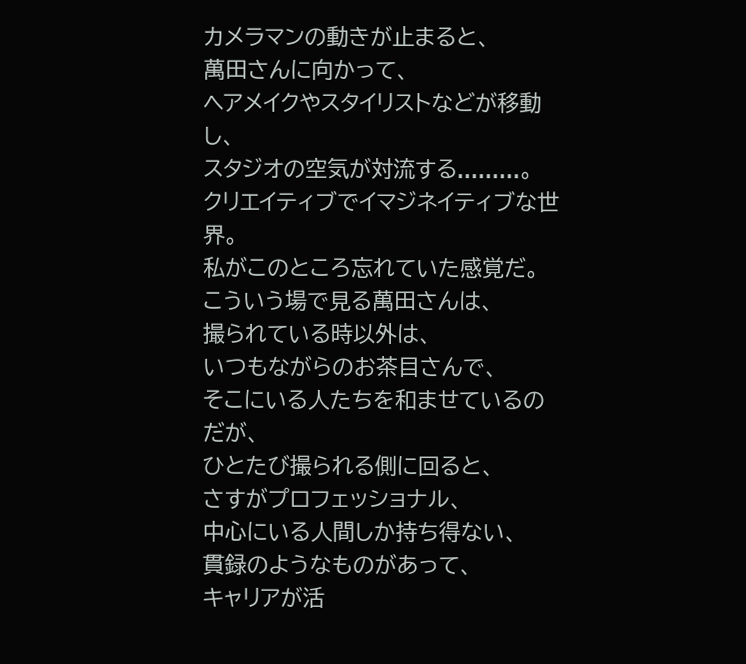カメラマンの動きが止まると、
萬田さんに向かって、
ヘアメイクやスタイリストなどが移動し、
スタジオの空気が対流する.........。
クリエイティブでイマジネイティブな世界。
私がこのところ忘れていた感覚だ。
こういう場で見る萬田さんは、
撮られている時以外は、
いつもながらのお茶目さんで、
そこにいる人たちを和ませているのだが、
ひとたび撮られる側に回ると、
さすがプロフェッショナル、
中心にいる人間しか持ち得ない、
貫録のようなものがあって、
キャリアが活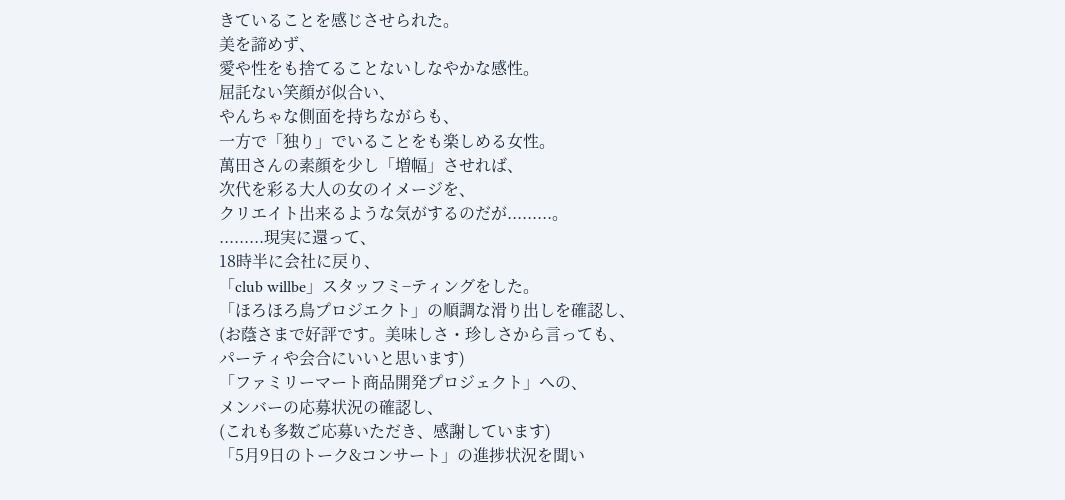きていることを感じさせられた。
美を諦めず、
愛や性をも捨てることないしなやかな感性。
屈託ない笑顔が似合い、
やんちゃな側面を持ちながらも、
一方で「独り」でいることをも楽しめる女性。
萬田さんの素顔を少し「増幅」させれば、
次代を彩る大人の女のイメージを、
クリエイト出来るような気がするのだが.........。
.........現実に還って、
18時半に会社に戻り、
「club willbe」スタッフミ−ティングをした。
「ほろほろ鳥プロジエクト」の順調な滑り出しを確認し、
(お蔭さまで好評です。美味しさ・珍しさから言っても、
パーティや会合にいいと思います)
「ファミリーマート商品開発プロジェクト」への、
メンバーの応募状況の確認し、
(これも多数ご応募いただき、感謝しています)
「5月9日のトーク&コンサート」の進捗状況を聞い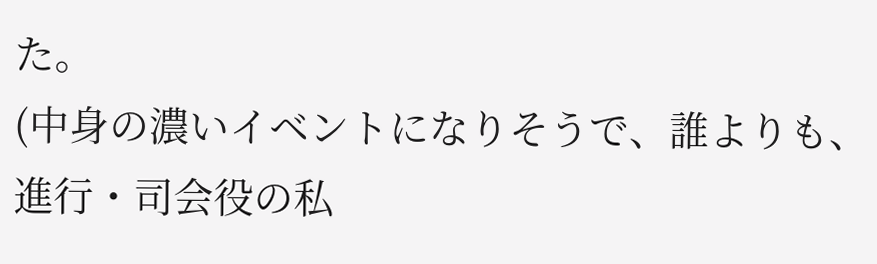た。
(中身の濃いイベントになりそうで、誰よりも、
進行・司会役の私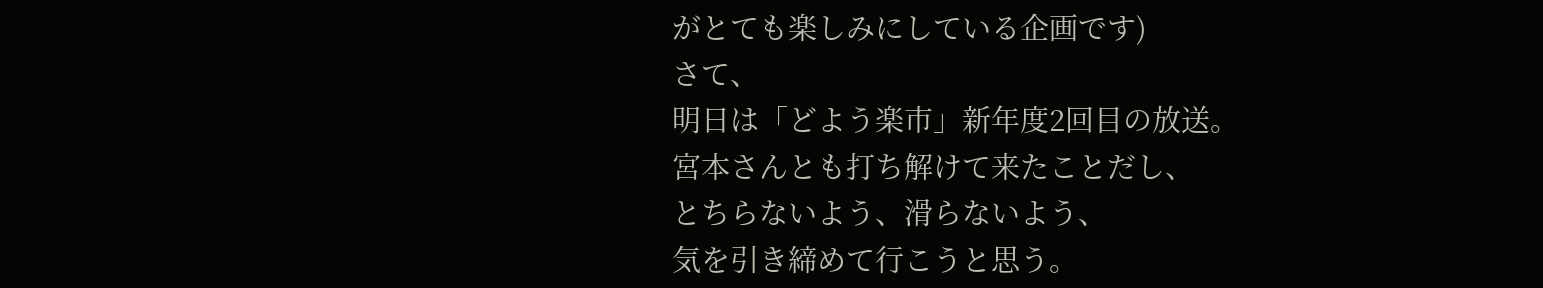がとても楽しみにしている企画です)
さて、
明日は「どよう楽市」新年度2回目の放送。
宮本さんとも打ち解けて来たことだし、
とちらないよう、滑らないよう、
気を引き締めて行こうと思う。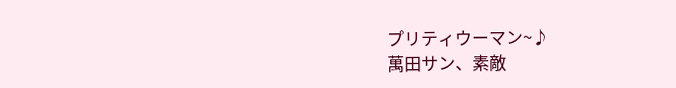プリティウーマン~♪
萬田サン、素敵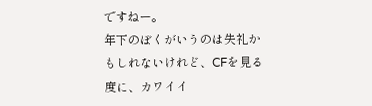ですねー。
年下のぼくがいうのは失礼かもしれないけれど、CFを見る度に、カワイイ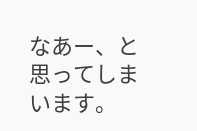なあー、と思ってしまいます。